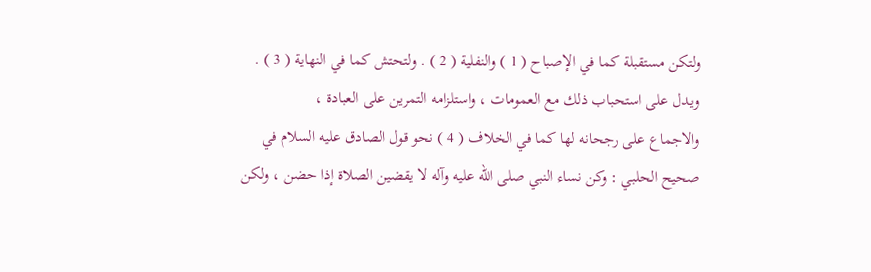ولتكن مستقبلة كما في الإصباح ( 1 ) والنفلية ( 2 ) . ولتحتش كما في النهاية ( 3 ) .
ويدل على استحباب ذلك مع العمومات ، واستلزامه التمرين على العبادة ،
والاجماع على رجحانه لها كما في الخلاف ( 4 ) نحو قول الصادق عليه السلام في
صحيح الحلبي : وكن نساء النبي صلى الله عليه وآله لا يقضين الصلاة إذا حضن ، ولكن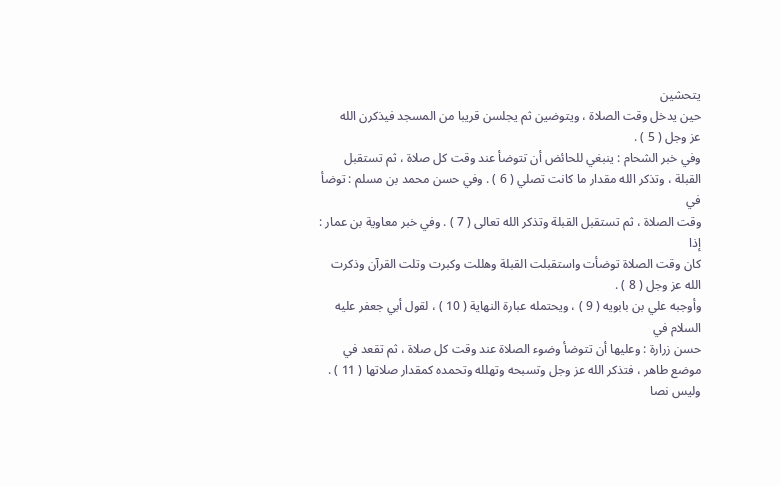يتحشين
حين يدخل وقت الصلاة ، ويتوضين ثم يجلسن قريبا من المسجد فيذكرن الله
عز وجل ( 5 ) .
وفي خبر الشحام : ينبغي للحائض أن تتوضأ عند وقت كل صلاة ، ثم تستقبل
القبلة ، وتذكر الله مقدار ما كانت تصلي ( 6 ) . وفي حسن محمد بن مسلم : توضأ في
وقت الصلاة ، ثم تستقبل القبلة وتذكر الله تعالى ( 7 ) . وفي خبر معاوية بن عمار : إذا
كان وقت الصلاة توضأت واستقبلت القبلة وهللت وكبرت وتلت القرآن وذكرت
الله عز وجل ( 8 ) .
وأوجبه علي بن بابويه ( 9 ) ، ويحتمله عبارة النهاية ( 10 ) ، لقول أبي جعفر عليه السلام في
حسن زرارة : وعليها أن تتوضأ وضوء الصلاة عند وقت كل صلاة ، ثم تقعد في
موضع طاهر ، فتذكر الله عز وجل وتسبحه وتهلله وتحمده كمقدار صلاتها ( 11 ) .
وليس نصا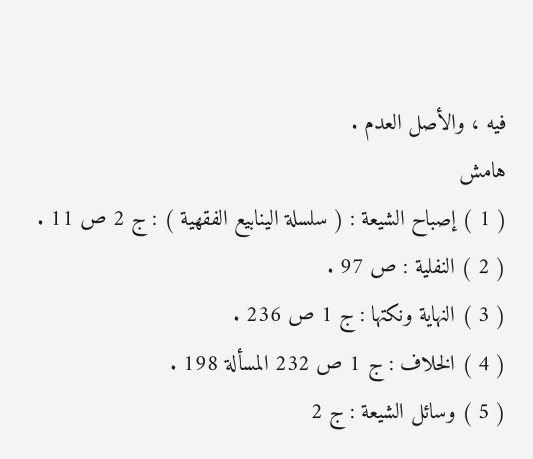فيه ، والأصل العدم .
هامش
( 1 ) إصباح الشيعة : ( سلسلة الينابيع الفقهية ) : ج 2 ص 11 .
( 2 ) النفلية : ص 97 .
( 3 ) النهاية ونكتها : ج 1 ص 236 .
( 4 ) الخلاف : ج 1 ص 232 المسألة 198 .
( 5 ) وسائل الشيعة : ج 2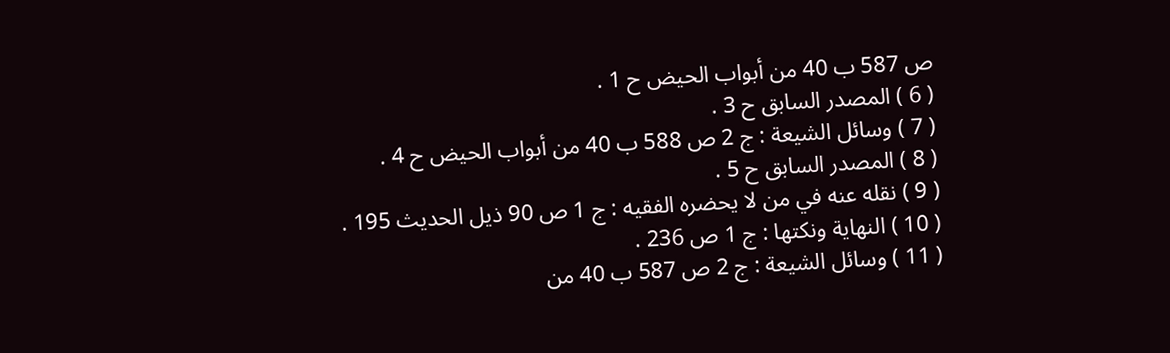ص 587 ب 40 من أبواب الحيض ح 1 .
( 6 ) المصدر السابق ح 3 .
( 7 ) وسائل الشيعة : ج 2 ص 588 ب 40 من أبواب الحيض ح 4 .
( 8 ) المصدر السابق ح 5 .
( 9 ) نقله عنه في من لا يحضره الفقيه : ج 1 ص 90 ذيل الحديث 195 .
( 10 ) النهاية ونكتها : ج 1 ص 236 .
( 11 ) وسائل الشيعة : ج 2 ص 587 ب 40 من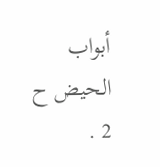أبواب الحيض ح 2 .